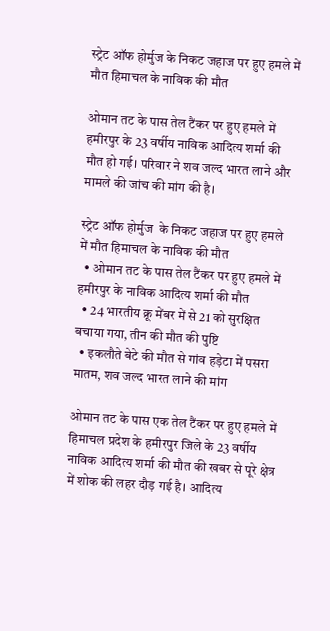स्ट्रेट ऑफ होर्मुज के निकट जहाज पर हुए हमले में मौत हिमाचल के नाविक की मौत

ओमान तट के पास तेल टैंकर पर हुए हमले में हमीरपुर के 23 वर्षीय नाविक आदित्य शर्मा की मौत हो गई। परिवार ने शव जल्द भारत लाने और मामले की जांच की मांग की है।

स्ट्रेट ऑफ होर्मुज  के निकट जहाज पर हुए हमले में मौत हिमाचल के नाविक की मौत
  • ओमान तट के पास तेल टैंकर पर हुए हमले में हमीरपुर के नाविक आदित्य शर्मा की मौत
  • 24 भारतीय क्रू मेंबर में से 21 को सुरक्षित बचाया गया, तीन की मौत की पुष्टि
  • इकलौते बेटे की मौत से गांव हड़ेटा में पसरा मातम, शव जल्द भारत लाने की मांग

ओमान तट के पास एक तेल टैंकर पर हुए हमले में हिमाचल प्रदेश के हमीरपुर जिले के 23 वर्षीय नाविक आदित्य शर्मा की मौत की खबर से पूरे क्षेत्र में शोक की लहर दौड़ गई है। आदित्य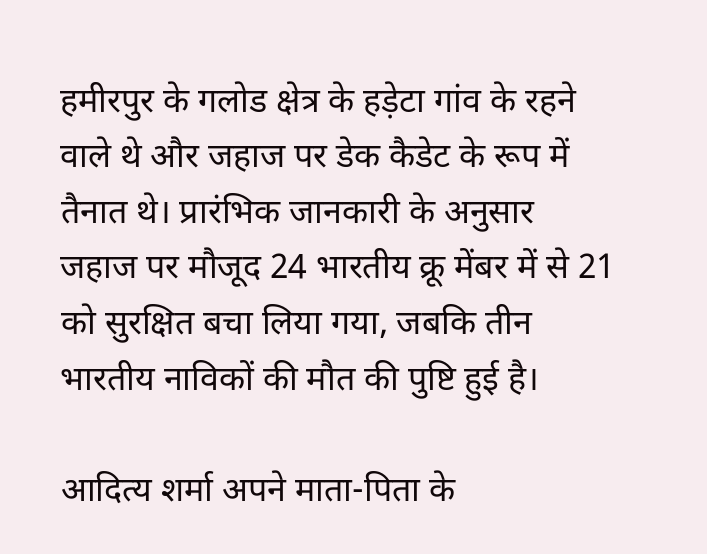हमीरपुर के गलोड क्षेत्र के हड़ेटा गांव के रहने वाले थे और जहाज पर डेक कैडेट के रूप में तैनात थे। प्रारंभिक जानकारी के अनुसार जहाज पर मौजूद 24 भारतीय क्रू मेंबर में से 21 को सुरक्षित बचा लिया गया, जबकि तीन भारतीय नाविकों की मौत की पुष्टि हुई है।

आदित्य शर्मा अपने माता-पिता के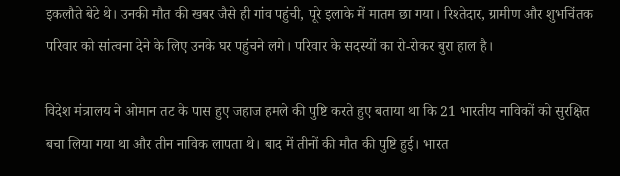इकलौते बेटे थे। उनकी मौत की खबर जैसे ही गांव पहुंची, पूरे इलाके में मातम छा गया। रिश्तेदार, ग्रामीण और शुभचिंतक परिवार को सांत्वना देने के लिए उनके घर पहुंचने लगे। परिवार के सदस्यों का रो-रोकर बुरा हाल है।

विदेश मंत्रालय ने ओमान तट के पास हुए जहाज हमले की पुष्टि करते हुए बताया था कि 21 भारतीय नाविकों को सुरक्षित बचा लिया गया था और तीन नाविक लापता थे। बाद में तीनों की मौत की पुष्टि हुई। भारत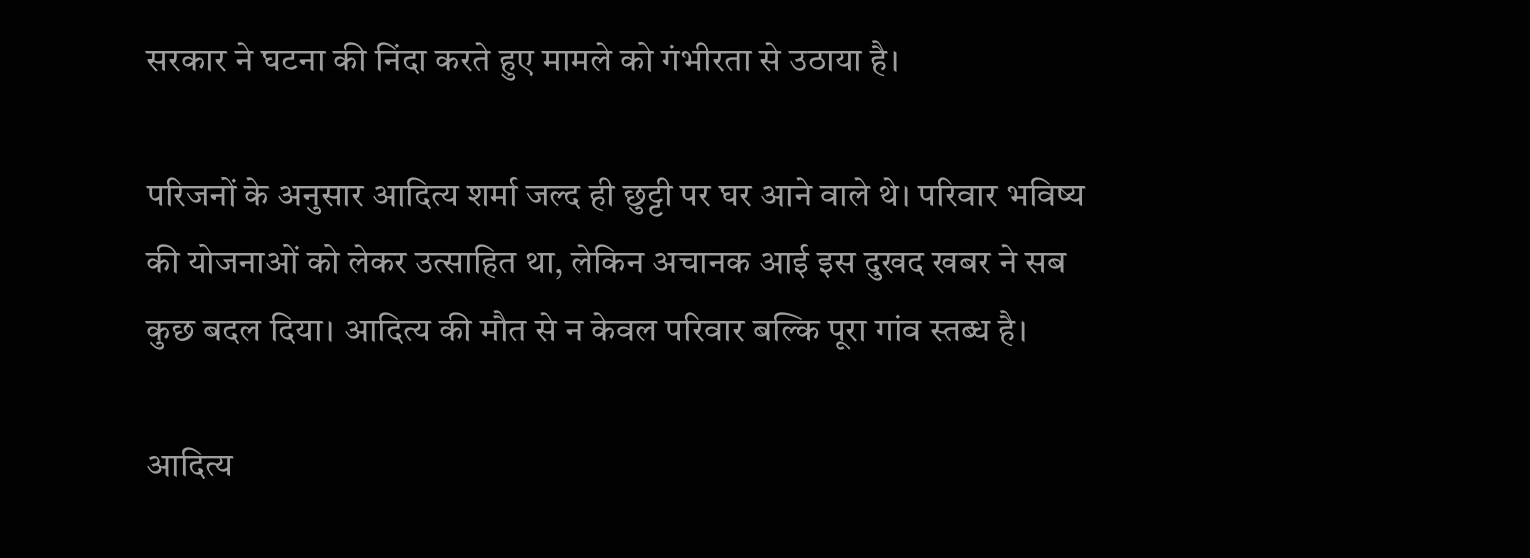सरकार ने घटना की निंदा करते हुए मामले को गंभीरता से उठाया है।

परिजनों के अनुसार आदित्य शर्मा जल्द ही छुट्टी पर घर आने वाले थे। परिवार भविष्य की योजनाओं को लेकर उत्साहित था, लेकिन अचानक आई इस दुखद खबर ने सब कुछ बदल दिया। आदित्य की मौत से न केवल परिवार बल्कि पूरा गांव स्तब्ध है।

आदित्य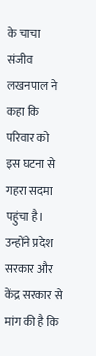के चाचा संजीव लखनपाल ने कहा कि परिवार को इस घटना से गहरा सदमा पहुंचा है। उन्होंने प्रदेश सरकार और केंद्र सरकार से मांग की है कि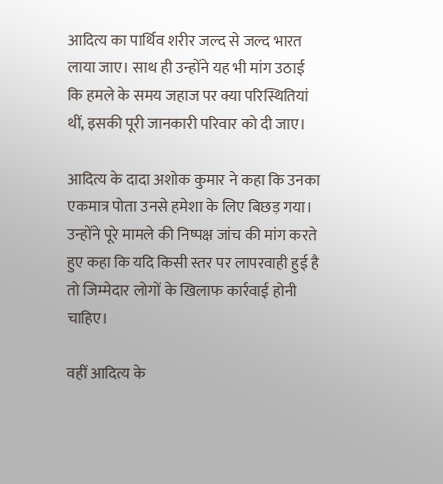आदित्य का पार्थिव शरीर जल्द से जल्द भारत लाया जाए। साथ ही उन्होंने यह भी मांग उठाई कि हमले के समय जहाज पर क्या परिस्थितियां थीं, इसकी पूरी जानकारी परिवार को दी जाए।

आदित्य के दादा अशोक कुमार ने कहा कि उनका एकमात्र पोता उनसे हमेशा के लिए बिछड़ गया। उन्होंने पूरे मामले की निष्पक्ष जांच की मांग करते हुए कहा कि यदि किसी स्तर पर लापरवाही हुई है तो जिम्मेदार लोगों के खिलाफ कार्रवाई होनी चाहिए।

वहीं आदित्य के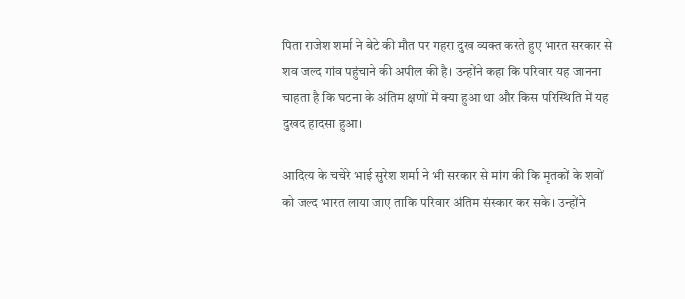पिता राजेश शर्मा ने बेटे की मौत पर गहरा दुख व्यक्त करते हुए भारत सरकार से शव जल्द गांव पहुंचाने की अपील की है। उन्होंने कहा कि परिवार यह जानना चाहता है कि घटना के अंतिम क्षणों में क्या हुआ था और किस परिस्थिति में यह दुखद हादसा हुआ।

आदित्य के चचेरे भाई सुरेश शर्मा ने भी सरकार से मांग की कि मृतकों के शवों को जल्द भारत लाया जाए ताकि परिवार अंतिम संस्कार कर सके। उन्होंने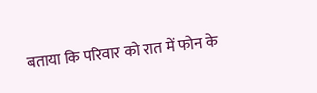बताया कि परिवार को रात में फोन के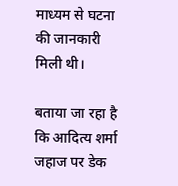माध्यम से घटना की जानकारी मिली थी।

बताया जा रहा है कि आदित्य शर्मा जहाज पर डेक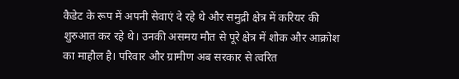कैडेट के रूप में अपनी सेवाएं दे रहे थे और समुद्री क्षेत्र में करियर की शुरुआत कर रहे थे। उनकी असमय मौत से पूरे क्षेत्र में शोक और आक्रोश का माहौल है। परिवार और ग्रामीण अब सरकार से त्वरित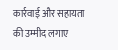कार्रवाई और सहायता की उम्मीद लगाए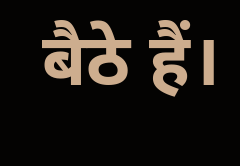बैठे हैं।